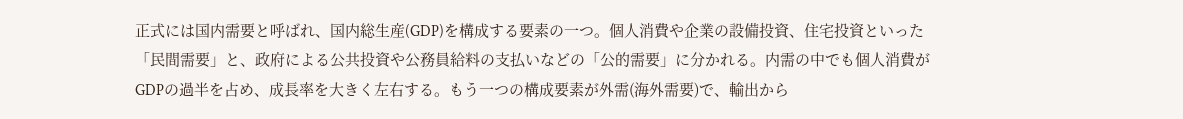正式には国内需要と呼ばれ、国内総生産(GDP)を構成する要素の一つ。個人消費や企業の設備投資、住宅投資といった「民間需要」と、政府による公共投資や公務員給料の支払いなどの「公的需要」に分かれる。内需の中でも個人消費がGDPの過半を占め、成長率を大きく左右する。もう一つの構成要素が外需(海外需要)で、輸出から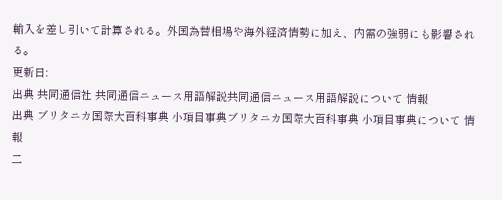輸入を差し引いて計算される。外国為替相場や海外経済情勢に加え、内需の強弱にも影響される。
更新日:
出典 共同通信社 共同通信ニュース用語解説共同通信ニュース用語解説について 情報
出典 ブリタニカ国際大百科事典 小項目事典ブリタニカ国際大百科事典 小項目事典について 情報
二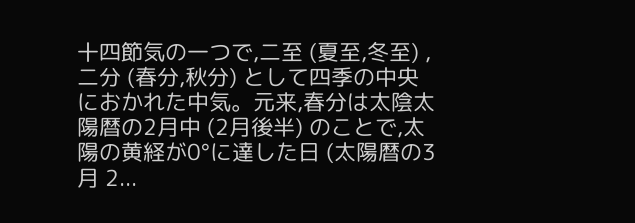十四節気の一つで,二至 (夏至,冬至) ,二分 (春分,秋分) として四季の中央におかれた中気。元来,春分は太陰太陽暦の2月中 (2月後半) のことで,太陽の黄経が0°に達した日 (太陽暦の3月 2...